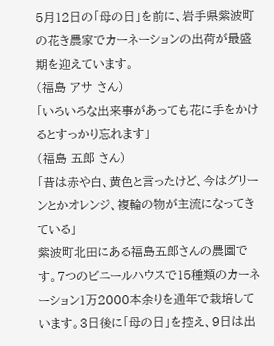5月12日の「母の日」を前に、岩手県紫波町の花き農家でカーネーションの出荷が最盛期を迎えています。
(福島 アサ さん)
「いろいろな出来事があっても花に手をかけるとすっかり忘れます」
(福島 五郎 さん)
「昔は赤や白、黄色と言ったけど、今はグリーンとかオレンジ、複輪の物が主流になってきている」
紫波町北田にある福島五郎さんの農園です。7つのビニールハウスで15種類のカーネーション1万2000本余りを通年で栽培しています。3日後に「母の日」を控え、9日は出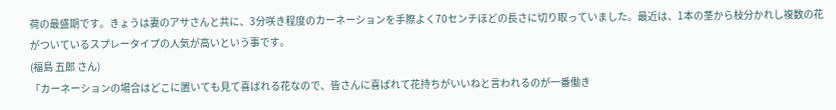荷の最盛期です。きょうは妻のアサさんと共に、3分咲き程度のカーネーションを手際よく70センチほどの長さに切り取っていました。最近は、1本の茎から枝分かれし複数の花がついているスプレータイプの人気が高いという事です。
(福島 五郎 さん)
「カーネーションの場合はどこに置いても見て喜ばれる花なので、皆さんに喜ばれて花持ちがいいねと言われるのが一番働き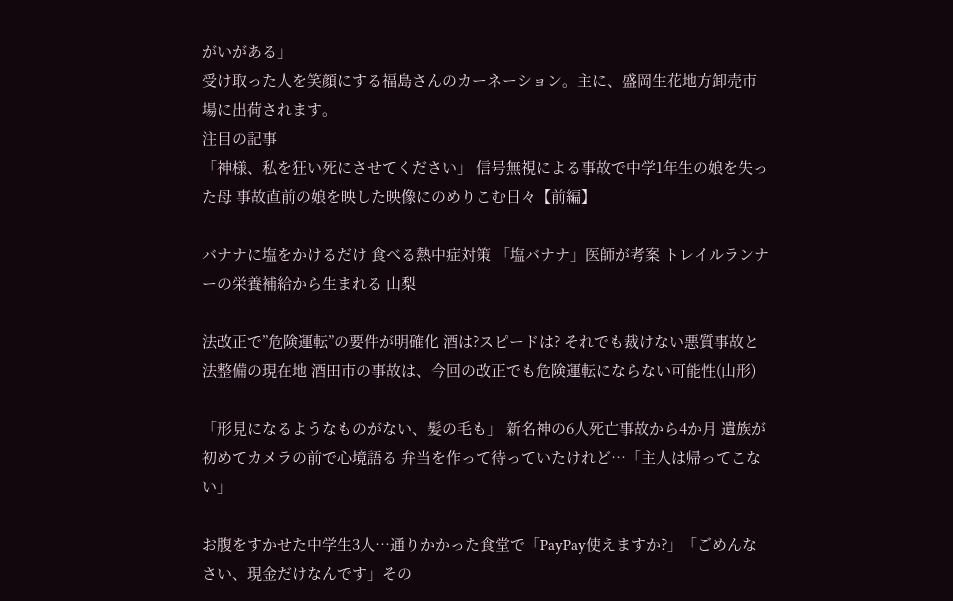がいがある」
受け取った人を笑顔にする福島さんのカーネーション。主に、盛岡生花地方卸売市場に出荷されます。
注目の記事
「神様、私を狂い死にさせてください」 信号無視による事故で中学1年生の娘を失った母 事故直前の娘を映した映像にのめりこむ日々【前編】

バナナに塩をかけるだけ 食べる熱中症対策 「塩バナナ」医師が考案 トレイルランナーの栄養補給から生まれる 山梨

法改正で”危険運転”の要件が明確化 酒は?スピードは? それでも裁けない悪質事故と法整備の現在地 酒田市の事故は、今回の改正でも危険運転にならない可能性(山形)

「形見になるようなものがない、髪の毛も」 新名神の6人死亡事故から4か月 遺族が初めてカメラの前で心境語る 弁当を作って待っていたけれど…「主人は帰ってこない」

お腹をすかせた中学生3人…通りかかった食堂で「PayPay使えますか?」「ごめんなさい、現金だけなんです」その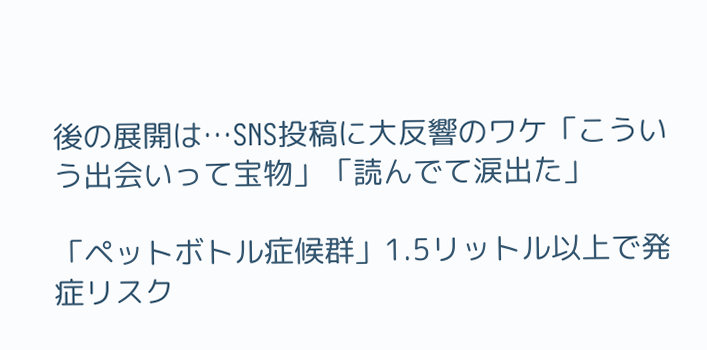後の展開は…SNS投稿に大反響のワケ「こういう出会いって宝物」「読んでて涙出た」

「ペットボトル症候群」1.5リットル以上で発症リスク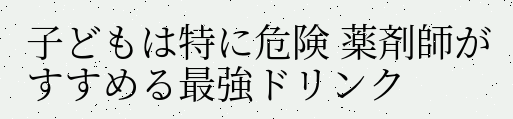子どもは特に危険 薬剤師がすすめる最強ドリンク